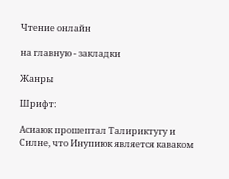Чтение онлайн

на главную - закладки

Жанры

Шрифт:

Асиаюк прошептал Талириктугу и Силне, что Инупиюк является каваком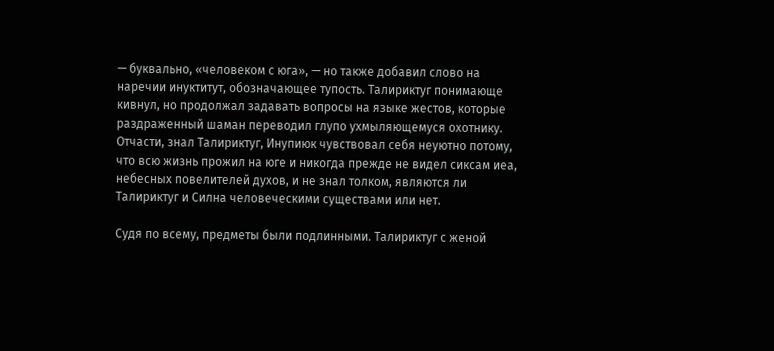— буквально, «человеком с юга», — но также добавил слово на наречии инуктитут, обозначающее тупость. Талириктуг понимающе кивнул, но продолжал задавать вопросы на языке жестов, которые раздраженный шаман переводил глупо ухмыляющемуся охотнику. Отчасти, знал Талириктуг, Инупиюк чувствовал себя неуютно потому, что всю жизнь прожил на юге и никогда прежде не видел сиксам иеа, небесных повелителей духов, и не знал толком, являются ли Талириктуг и Силна человеческими существами или нет.

Судя по всему, предметы были подлинными. Талириктуг с женой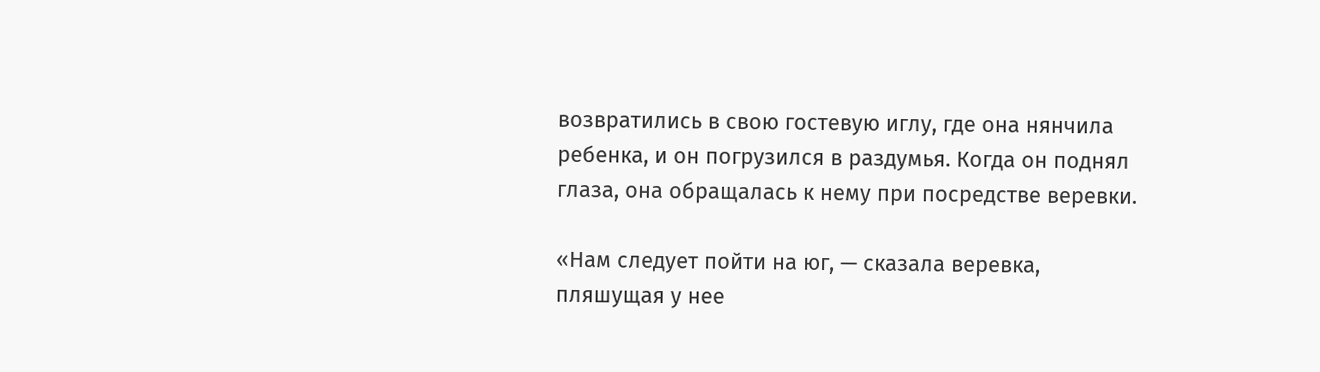возвратились в свою гостевую иглу, где она нянчила ребенка, и он погрузился в раздумья. Когда он поднял глаза, она обращалась к нему при посредстве веревки.

«Нам следует пойти на юг, — сказала веревка, пляшущая у нее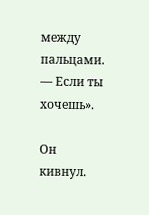между пальцами. — Если ты хочешь».

Он кивнул.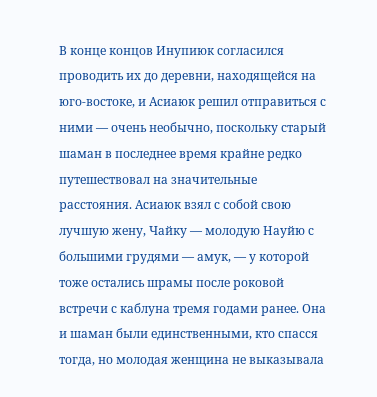В конце концов Инупиюк согласился проводить их до деревни, находящейся на юго-востоке, и Асиаюк решил отправиться с ними — очень необычно, поскольку старый шаман в последнее время крайне редко путешествовал на значительные расстояния. Асиаюк взял с собой свою лучшую жену, Чайку — молодую Науйю с большими грудями — амук, — у которой тоже остались шрамы после роковой встречи с каблуна тремя годами ранее. Она и шаман были единственными, кто спасся тогда, но молодая женщина не выказывала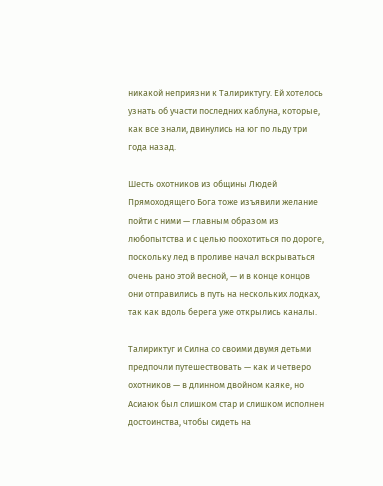никакой неприязни к Талириктугу. Ей хотелось узнать об участи последних каблуна, которые, как все знали, двинулись на юг по льду три года назад.

Шесть охотников из общины Людей Прямоходящего Бога тоже изъявили желание пойти с ними — главным образом из любопытства и с целью поохотиться по дороге, поскольку лед в проливе начал вскрываться очень рано этой весной, — и в конце концов они отправились в путь на нескольких лодках, так как вдоль берега уже открылись каналы.

Талириктуг и Силна со своими двумя детьми предпочли путешествовать — как и четверо охотников — в длинном двойном каяке, но Асиаюк был слишком стар и слишком исполнен достоинства, чтобы сидеть на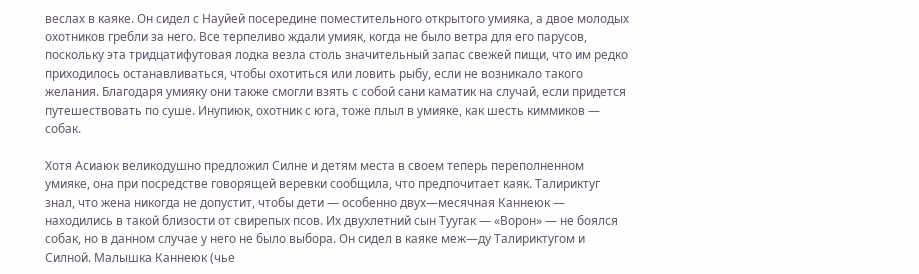веслах в каяке. Он сидел с Науйей посередине поместительного открытого умияка, а двое молодых охотников гребли за него. Все терпеливо ждали умияк, когда не было ветра для его парусов, поскольку эта тридцатифутовая лодка везла столь значительный запас свежей пищи, что им редко приходилось останавливаться, чтобы охотиться или ловить рыбу, если не возникало такого желания. Благодаря умияку они также смогли взять с собой сани каматик на случай, если придется путешествовать по суше. Инупиюк, охотник с юга, тоже плыл в умияке, как шесть киммиков — собак.

Хотя Асиаюк великодушно предложил Силне и детям места в своем теперь переполненном умияке, она при посредстве говорящей веревки сообщила, что предпочитает каяк. Талириктуг знал, что жена никогда не допустит, чтобы дети — особенно двух—месячная Каннеюк — находились в такой близости от свирепых псов. Их двухлетний сын Туугак — «Ворон» — не боялся собак, но в данном случае у него не было выбора. Он сидел в каяке меж—ду Талириктугом и Силной. Малышка Каннеюк (чье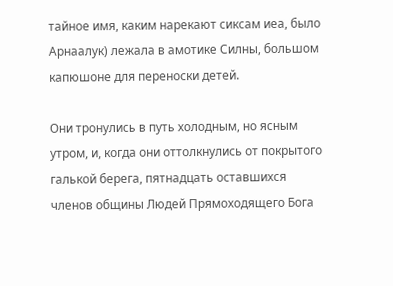тайное имя, каким нарекают сиксам иеа, было Арнаалук) лежала в амотике Силны, большом капюшоне для переноски детей.

Они тронулись в путь холодным, но ясным утром, и, когда они оттолкнулись от покрытого галькой берега, пятнадцать оставшихся членов общины Людей Прямоходящего Бога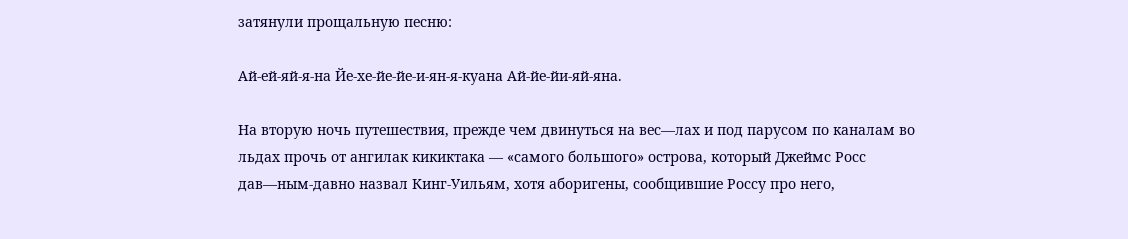затянули прощальную песню:

Ай-ей-яй-я-на Йе-хе-йе-йе-и-ян-я-куана Ай-йе-йи-яй-яна.

На вторую ночь путешествия, прежде чем двинуться на вес—лах и под парусом по каналам во льдах прочь от ангилак кикиктака — «самого большого» острова, который Джеймс Росс дав—ным-давно назвал Кинг-Уильям, хотя аборигены, сообщившие Россу про него,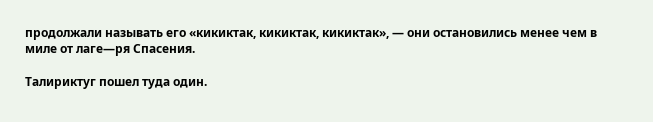продолжали называть его «кикиктак, кикиктак, кикиктак», — они остановились менее чем в миле от лаге—ря Спасения.

Талириктуг пошел туда один.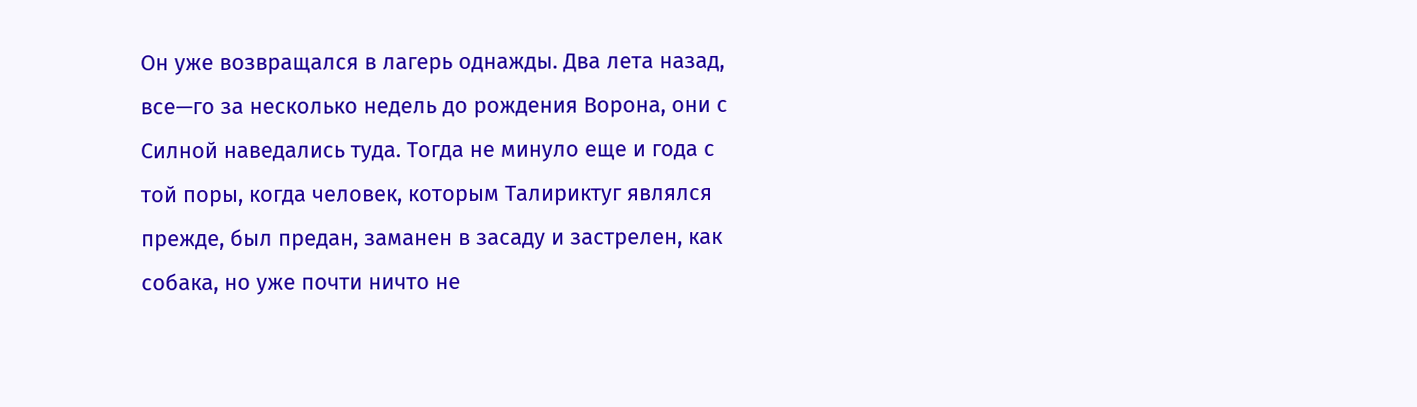Он уже возвращался в лагерь однажды. Два лета назад, все—го за несколько недель до рождения Ворона, они с Силной наведались туда. Тогда не минуло еще и года с той поры, когда человек, которым Талириктуг являлся прежде, был предан, заманен в засаду и застрелен, как собака, но уже почти ничто не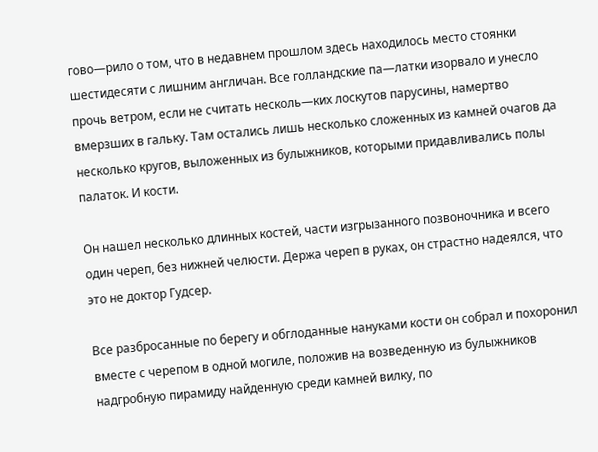гово—рило о том, что в недавнем прошлом здесь находилось место стоянки шестидесяти с лишним англичан. Все голландские па—латки изорвало и унесло прочь ветром, если не считать несколь—ких лоскутов парусины, намертво вмерзших в гальку. Там остались лишь несколько сложенных из камней очагов да несколько кругов, выложенных из булыжников, которыми придавливались полы палаток. И кости.

Он нашел несколько длинных костей, части изгрызанного позвоночника и всего один череп, без нижней челюсти. Держа череп в руках, он страстно надеялся, что это не доктор Гудсер.

Все разбросанные по берегу и обглоданные нануками кости он собрал и похоронил вместе с черепом в одной могиле, положив на возведенную из булыжников надгробную пирамиду найденную среди камней вилку, по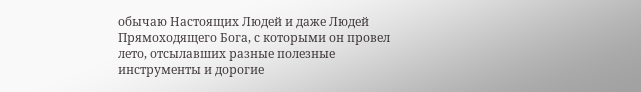обычаю Настоящих Людей и даже Людей Прямоходящего Бога, с которыми он провел лето, отсылавших разные полезные инструменты и дорогие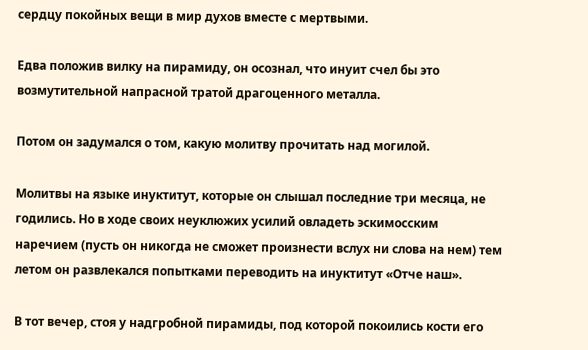сердцу покойных вещи в мир духов вместе с мертвыми.

Едва положив вилку на пирамиду, он осознал, что инуит счел бы это возмутительной напрасной тратой драгоценного металла.

Потом он задумался о том, какую молитву прочитать над могилой.

Молитвы на языке инуктитут, которые он слышал последние три месяца, не годились. Но в ходе своих неуклюжих усилий овладеть эскимосским наречием (пусть он никогда не сможет произнести вслух ни слова на нем) тем летом он развлекался попытками переводить на инуктитут «Отче наш».

В тот вечер, стоя у надгробной пирамиды, под которой покоились кости его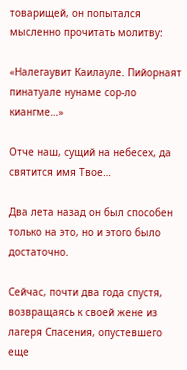товарищей, он попытался мысленно прочитать молитву:

«Налегаувит Каилауле. Пийорнаят пинатуале нунаме сор-ло киангме…»

Отче наш, сущий на небесех, да святится имя Твое…

Два лета назад он был способен только на это, но и этого было достаточно.

Сейчас, почти два года спустя, возвращаясь к своей жене из лагеря Спасения, опустевшего еще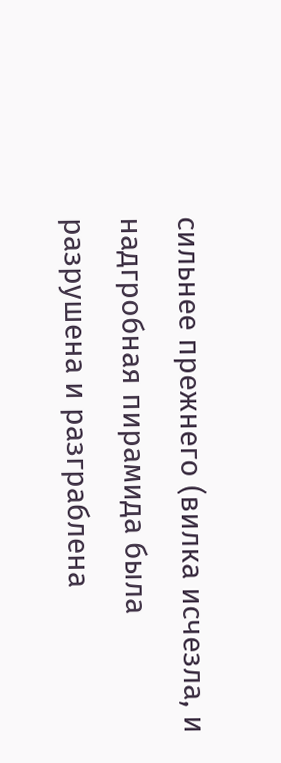сильнее прежнего (вилка исчезла, и надгробная пирамида была разрушена и разграблена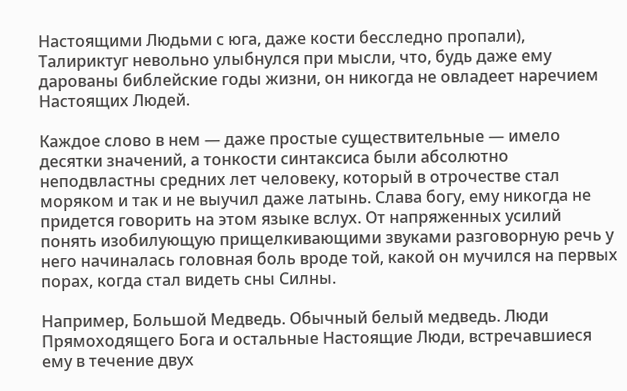Настоящими Людьми с юга, даже кости бесследно пропали), Талириктуг невольно улыбнулся при мысли, что, будь даже ему дарованы библейские годы жизни, он никогда не овладеет наречием Настоящих Людей.

Каждое слово в нем — даже простые существительные — имело десятки значений, а тонкости синтаксиса были абсолютно неподвластны средних лет человеку, который в отрочестве стал моряком и так и не выучил даже латынь. Слава богу, ему никогда не придется говорить на этом языке вслух. От напряженных усилий понять изобилующую прищелкивающими звуками разговорную речь у него начиналась головная боль вроде той, какой он мучился на первых порах, когда стал видеть сны Силны.

Например, Большой Медведь. Обычный белый медведь. Люди Прямоходящего Бога и остальные Настоящие Люди, встречавшиеся ему в течение двух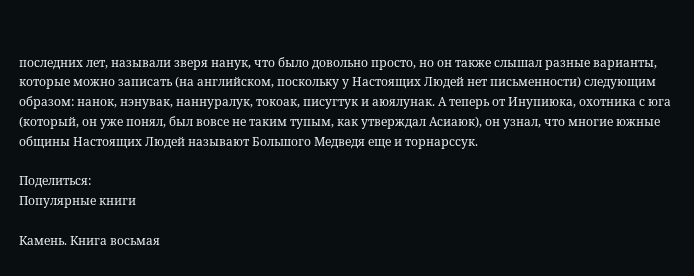последних лет, называли зверя нанук, что было довольно просто, но он также слышал разные варианты, которые можно записать (на английском, поскольку у Настоящих Людей нет письменности) следующим образом: нанок, нэнувак, наннуралук, токоак, писугтук и аюялунак. А теперь от Инупиюка, охотника с юга (который, он уже понял, был вовсе не таким тупым, как утверждал Асиаюк), он узнал, что многие южные общины Настоящих Людей называют Большого Медведя еще и торнарссук.

Поделиться:
Популярные книги

Камень. Книга восьмая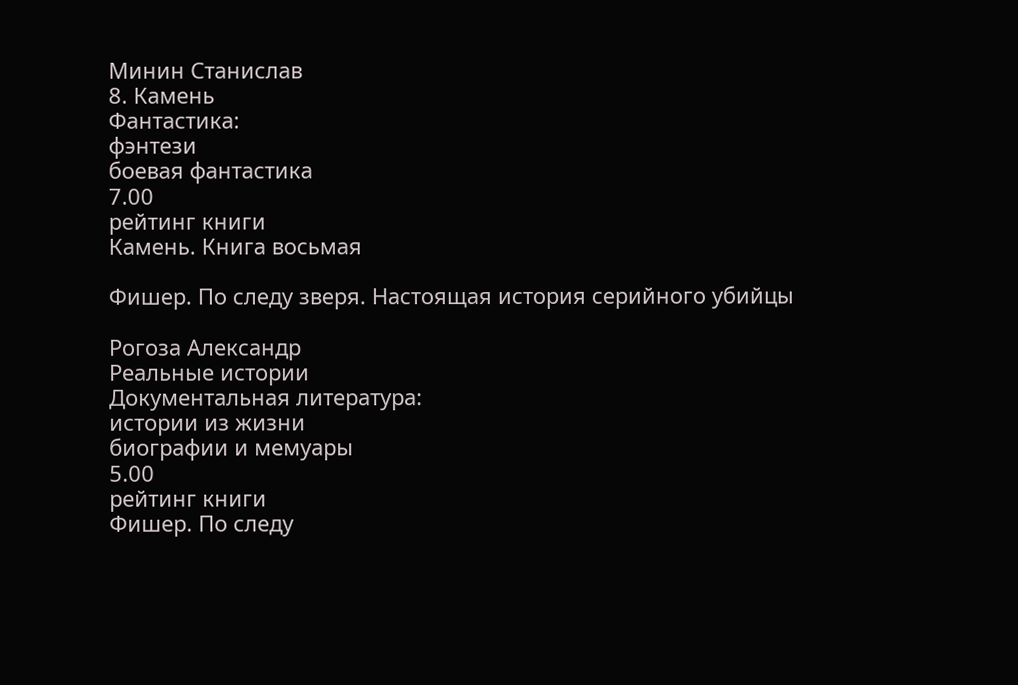Минин Станислав
8. Камень
Фантастика:
фэнтези
боевая фантастика
7.00
рейтинг книги
Камень. Книга восьмая

Фишер. По следу зверя. Настоящая история серийного убийцы

Рогоза Александр
Реальные истории
Документальная литература:
истории из жизни
биографии и мемуары
5.00
рейтинг книги
Фишер. По следу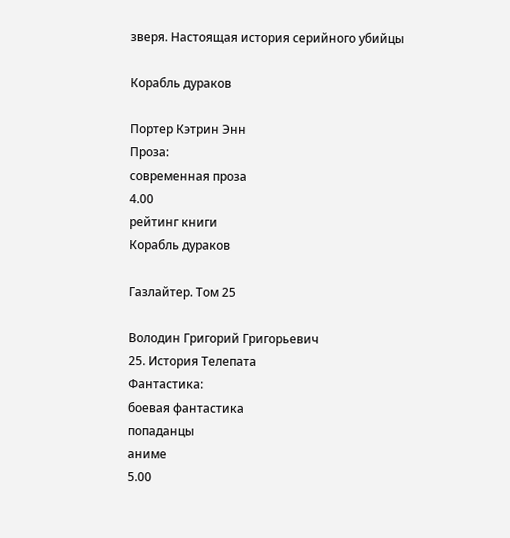зверя. Настоящая история серийного убийцы

Корабль дураков

Портер Кэтрин Энн
Проза:
современная проза
4.00
рейтинг книги
Корабль дураков

Газлайтер. Том 25

Володин Григорий Григорьевич
25. История Телепата
Фантастика:
боевая фантастика
попаданцы
аниме
5.00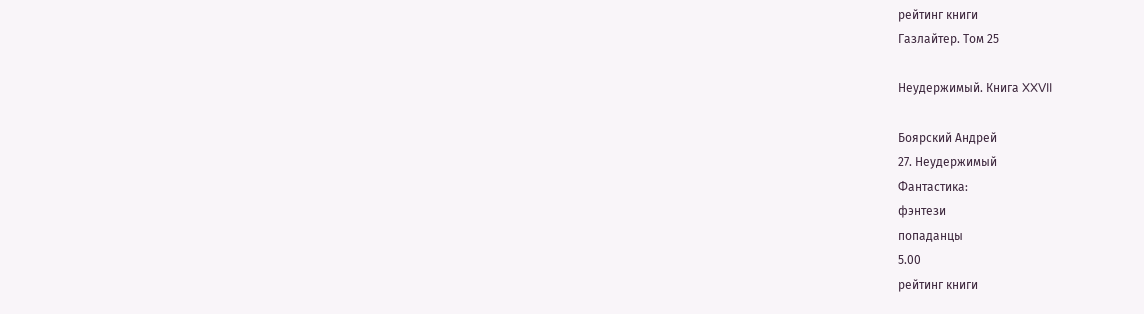рейтинг книги
Газлайтер. Том 25

Неудержимый. Книга XXVII

Боярский Андрей
27. Неудержимый
Фантастика:
фэнтези
попаданцы
5.00
рейтинг книги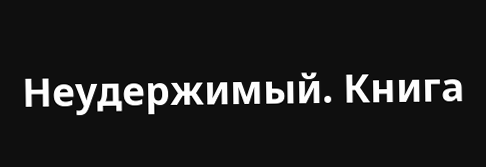Неудержимый. Книга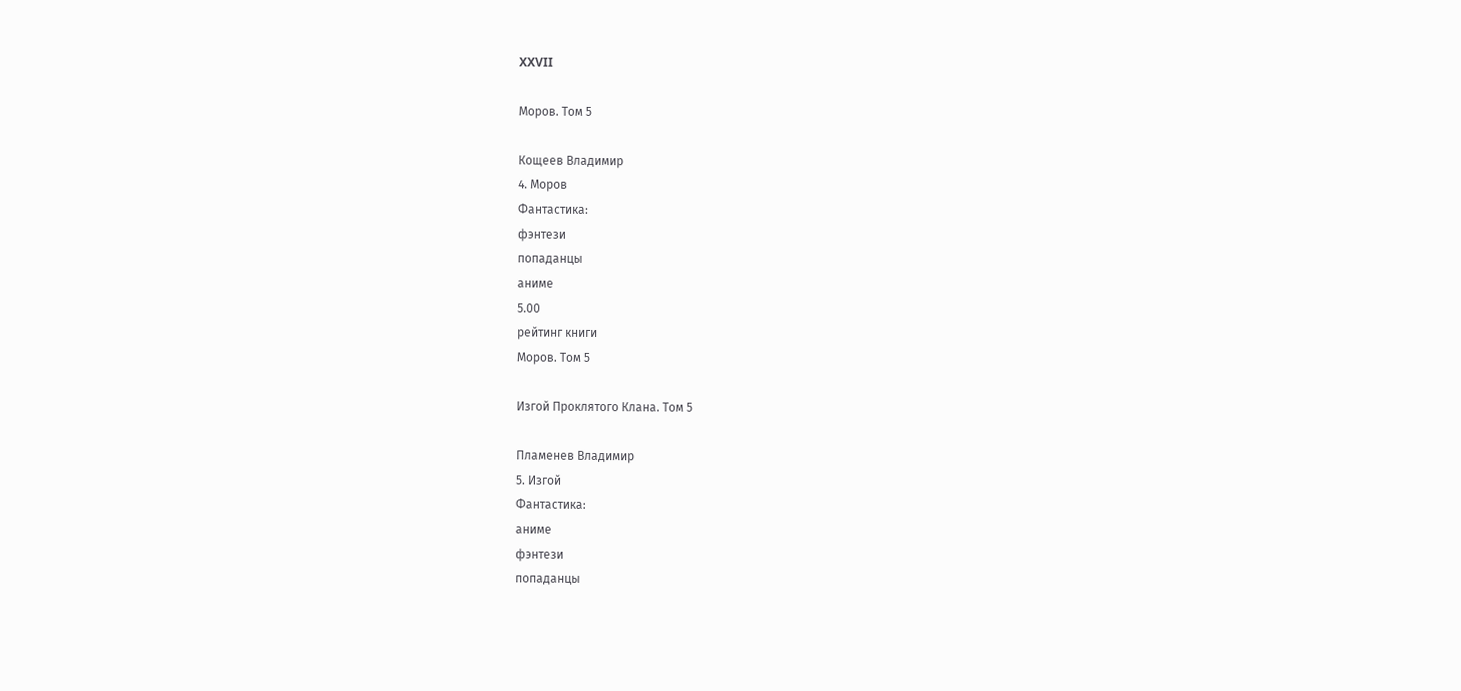XXVII

Моров. Том 5

Кощеев Владимир
4. Моров
Фантастика:
фэнтези
попаданцы
аниме
5.00
рейтинг книги
Моров. Том 5

Изгой Проклятого Клана. Том 5

Пламенев Владимир
5. Изгой
Фантастика:
аниме
фэнтези
попаданцы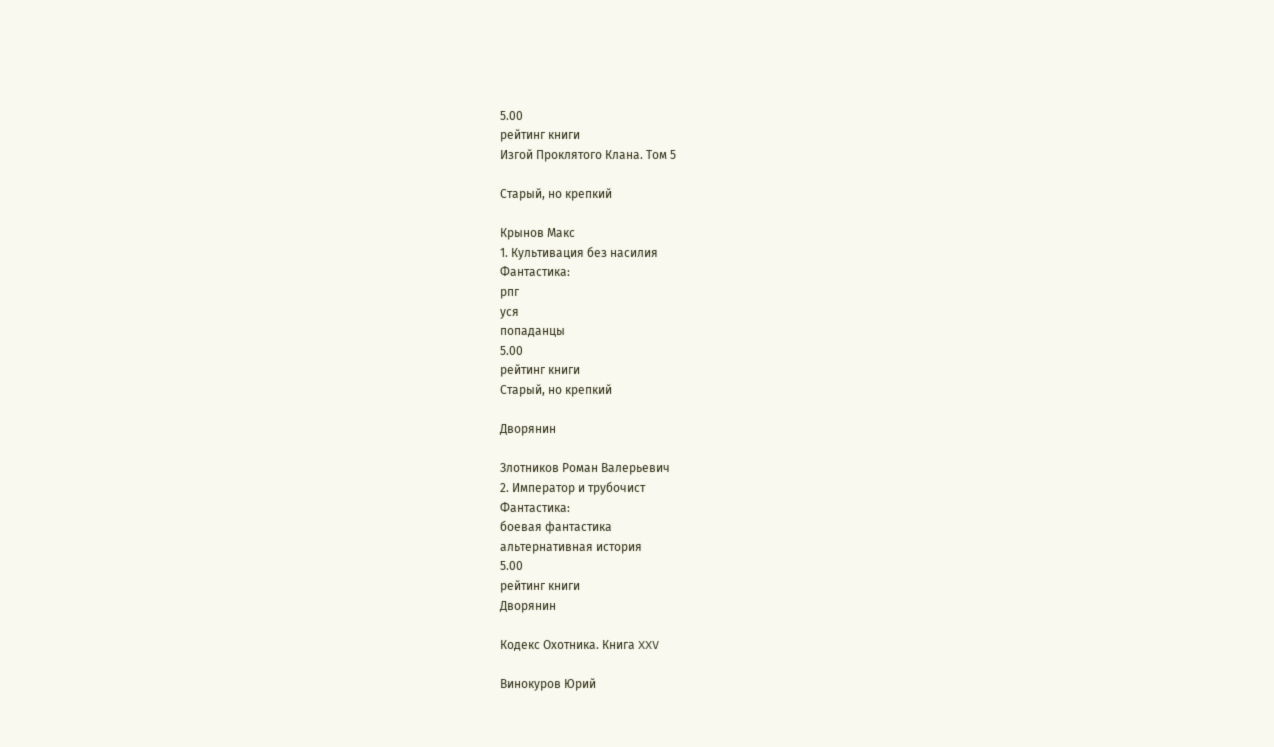5.00
рейтинг книги
Изгой Проклятого Клана. Том 5

Старый, но крепкий

Крынов Макс
1. Культивация без насилия
Фантастика:
рпг
уся
попаданцы
5.00
рейтинг книги
Старый, но крепкий

Дворянин

Злотников Роман Валерьевич
2. Император и трубочист
Фантастика:
боевая фантастика
альтернативная история
5.00
рейтинг книги
Дворянин

Кодекс Охотника. Книга XXV

Винокуров Юрий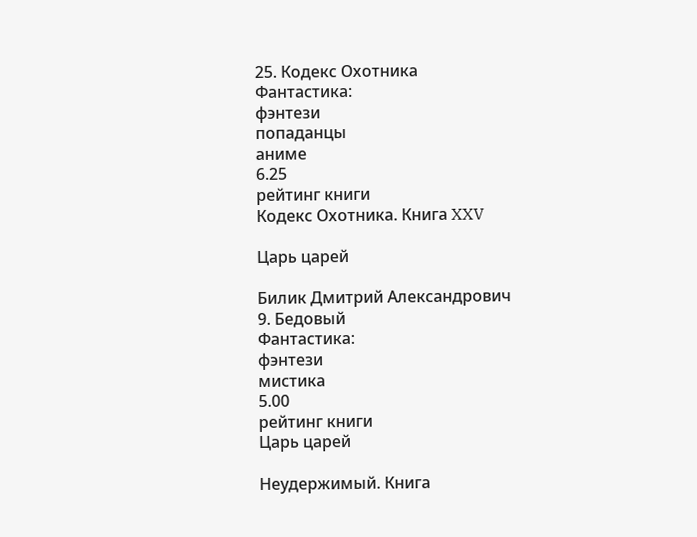25. Кодекс Охотника
Фантастика:
фэнтези
попаданцы
аниме
6.25
рейтинг книги
Кодекс Охотника. Книга XXV

Царь царей

Билик Дмитрий Александрович
9. Бедовый
Фантастика:
фэнтези
мистика
5.00
рейтинг книги
Царь царей

Неудержимый. Книга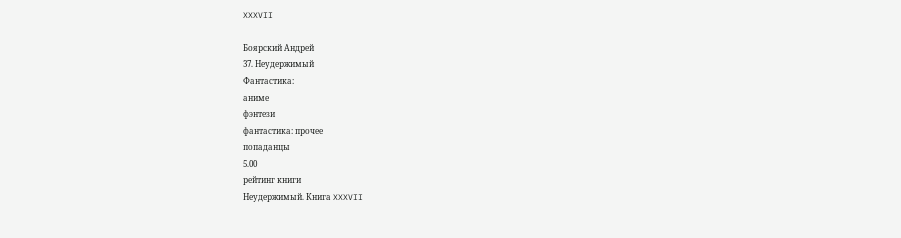XXXVII

Боярский Андрей
37. Неудержимый
Фантастика:
аниме
фэнтези
фантастика: прочее
попаданцы
5.00
рейтинг книги
Неудержимый. Книга XXXVII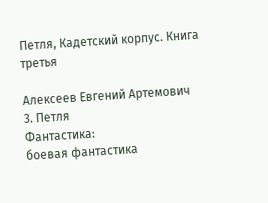Петля, Кадетский корпус. Книга третья

Алексеев Евгений Артемович
3. Петля
Фантастика:
боевая фантастика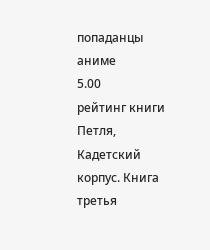попаданцы
аниме
5.00
рейтинг книги
Петля, Кадетский корпус. Книга третья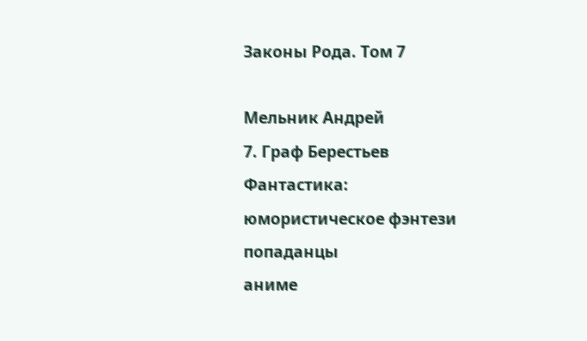Законы Рода. Том 7

Мельник Андрей
7. Граф Берестьев
Фантастика:
юмористическое фэнтези
попаданцы
аниме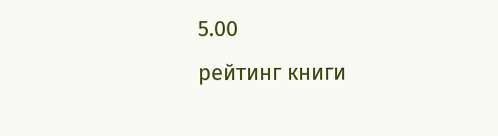5.00
рейтинг книги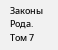Законы Рода. Том 7